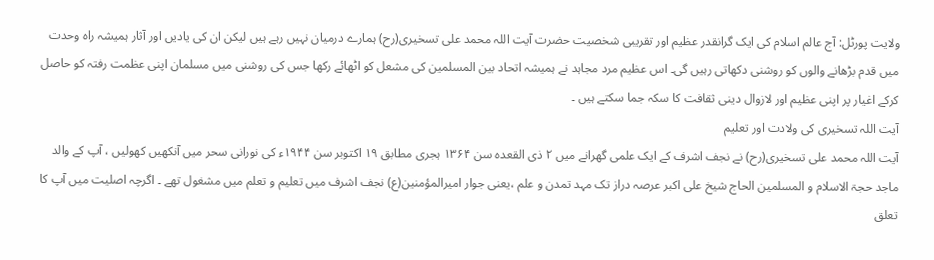ولایت پورٹل: آج عالم اسلام کی ایک گرانقدر عظیم اور تقریبی شخصیت حضرت آیت اللہ محمد علی تسخیری(رح) ہمارے درمیان نہیں رہے ہیں لیکن ان کی یادیں اور آثار ہمیشہ راہ وحدت میں قدم بڑھانے والوں کو روشنی دکھاتی رہیں گی۔ اس عظیم مرد مجاہد نے ہمیشہ اتحاد بین المسلمین کی مشعل کو اٹھائے رکھا جس کی روشنی میں مسلمان اپنی عظمت رفتہ کو حاصل کرکے اغیار پر اپنی عظیم اور لازوال دینی ثقافت کا سکہ جما سکتے ہیں ۔
آیت اللہ تسخیری کی ولادت اور تعلیم
آیت اللہ محمد علی تسخیری(رح) نے نجف اشرف کے ایک علمی گھرانے میں ۲ ذی القعدہ سن ۱۳۶۴ ہجری مطابق ۱۹ اکتوبر سن ۱۹۴۴ء کی نورانی سحر میں آنکھیں کھولیں ، آپ کے والد ماجد حجۃ الاسلام و المسلمین الحاج شیخ علی اکبر عرصہ دراز تک مہد تمدن و علم ،یعنی جوار امیرالمؤمنین(ع) نجف اشرف میں تعلیم و تعلم میں مشغول تھے ۔ اگرچہ اصلیت میں آپ کا تعلق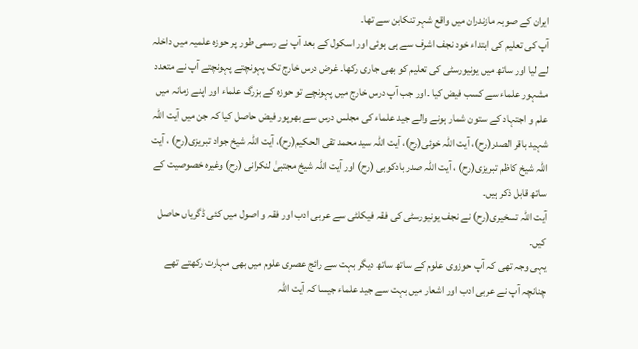ایران کے صوبہ مازندران میں واقع شہر تنکابن سے تھا۔
آپ کی تعلیم کی ابتداء خود نجف اشرف سے ہی ہوئی اور اسکول کے بعد آپ نے رسمی طور پر حوزہ علمیہ میں داخلہ لے لیا اور ساتھ میں یونیورسٹی کی تعلیم کو بھی جاری رکھا۔ غرض درس خارج تک پہونچتے پہونچتے آپ نے متعدد مشہور علماء سے کسب فیض کیا ۔اور جب آپ درس خارج میں پہونچے تو حوزہ کے بزرگ علماء اور اپنے زمانہ میں علم و اجتہاد کے ستون شمار ہونے والے جید علماء کی مجلس درس سے بھرپور فیض حاصل کیا کہ جن میں آیت اللہ شہید باقر الصدر(رح)، آیت اللہ خوئی(رح)، آیت اللہ سید محمد تقی الحکیم(رح)، آیت اللہ شیخ جواد تبریزی(رح) ، آیت اللہ شیخ کاظم تبریزی(رح) ، آیت اللہ صدر بادکوبی (رح) اور آیت اللہ شیخ مجتبیٰ لنکرانی (رح) وغیرہ خصوصیت کے ساتھ قابل ذکر ہیں۔
آیت اللہ تسخیری(رح) نے نجف یونیورسٹی کی فقہ فیکلٹی سے عربی ادب اور فقہ و اصول میں کئی ڈگریاں حاصل کیں۔
یہی وجہ تھی کہ آپ حوزوی علوم کے ساتھ ساتھ دیگر بہت سے رائج عصری علوم میں بھی مہارت رکھتے تھے چنانچہ آپ نے عربی ادب اور اشعار میں بہت سے جید علماء جیسا کہ آیت اللہ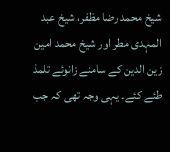شیخ محمد رضا مظفر، شیخ عبد المہدی مطر اور شیخ محمد امین زین الدین کے سامنے زانوئے تلمذ طئے کئے۔ یہی وجہ تھی کہ جب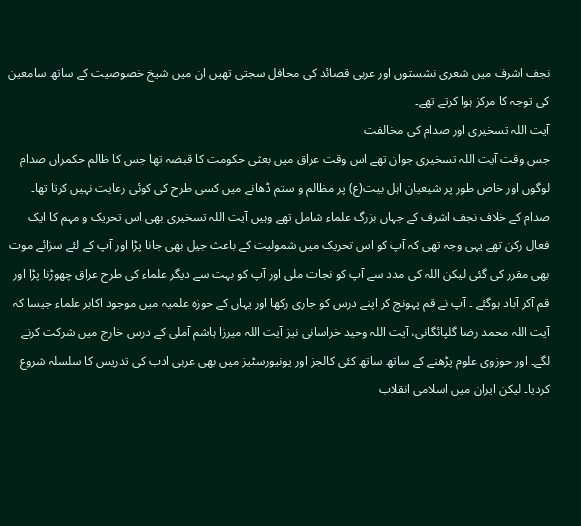نجف اشرف میں شعری نشستوں اور عربی قصائد کی محافل سجتی تھیں ان میں شیخ خصوصیت کے ساتھ سامعین کی توجہ کا مرکز ہوا کرتے تھے۔
آیت اللہ تسخیری اور صدام کی مخالفت
جس وقت آیت اللہ تسخیری جوان تھے اس وقت عراق میں بعثی حکومت کا قبضہ تھا جس کا ظالم حکمراں صدام لوگوں اور خاص طور پر شیعیان اہل بیت(ع) پر مظالم و ستم ڈھانے میں کسی طرح کی کوئی رعایت نہیں کرتا تھا۔ صدام کے خلاف نجف اشرف کے جہاں بزرگ علماء شامل تھے وہیں آیت اللہ تسخیری بھی اس تحریک و مہم کا ایک فعال رکن تھے یہی وجہ تھی کہ آپ کو اس تحریک میں شمولیت کے باعث جیل بھی جانا پڑا اور آپ کے لئے سزائے موت بھی مقرر کی گئی لیکن اللہ کی مدد سے آپ کو نجات ملی اور آپ کو بہت سے دیگر علماء کی طرح عراق چھوڑنا پڑا اور قم آکر آباد ہوگئے ۔ آپ نے قم پہونچ کر اپنے درس کو جاری رکھا اور یہاں کے حوزہ علمیہ میں موجود اکابر علماء جیسا کہ آیت اللہ محمد رضا گلپائگانی، آیت اللہ وحید خراسانی نیز آیت اللہ میرزا ہاشم آملی کے درس خارج میں شرکت کرنے لگے۔ اور حوزوی علوم پڑھنے کے ساتھ ساتھ کئی کالجز اور یونیورسٹیز میں بھی عربی ادب کی تدریس کا سلسلہ شروع کردیا۔ لیکن ایران میں اسلامی انقلاب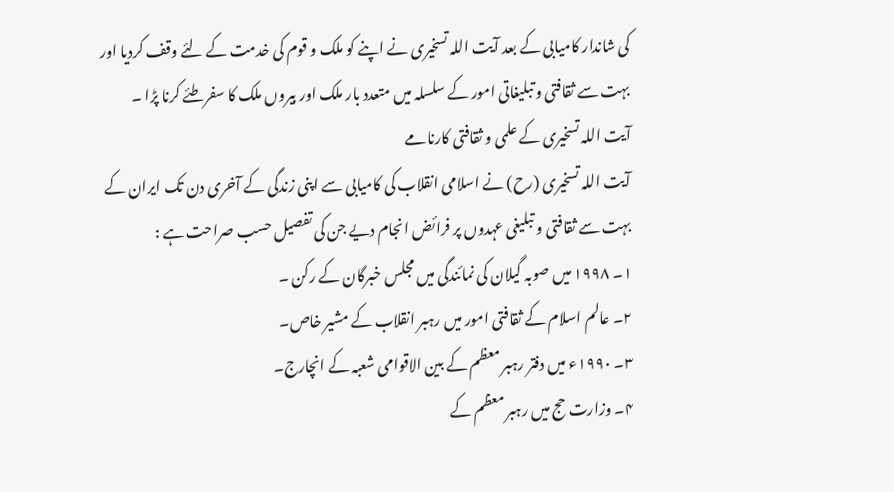کی شاندار کامیابی کے بعد آیت اللہ تسخیری نے اپنے کو ملک و قوم کی خدمت کے لئے وقف کردیا اور بہت سے ثقافتی و تبلیغاتی امور کے سلسلہ میں متعدد بار ملک اور بیروں ملک کا سفر طئے کرنا پڑا ۔
آیت اللہ تسخیری کے علمی و ثقافتی کارنامے
آیت اللہ تسخیری (رح) نے اسلامی انقلاب کی کامیابی سے اپنی زندگی کے آخری دن تک ایران کے بہت سے ثقافتی و تبلیغی عہدوں پر فرائض انجام دیے جن کی تفصیل حسب صراحت ہے :
۱۔ ۱۹۹۸ میں صوبہ گیلان کی نمائندگی میں مجلس خبرگان کے رکن ۔
۲۔ عالم اسلام کے ثقافتی امور میں رہبر انقلاب کے مشیر خاص۔
۳۔ ۱۹۹۰ء میں دفتر رہبر معظم کے بین الاقوامی شعبہ کے انچارج۔
۴۔ وزارت حج میں رہبر معظم کے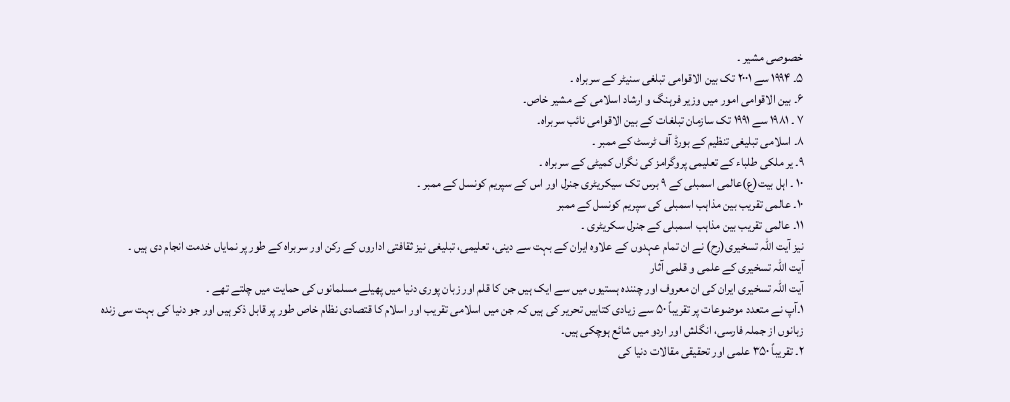خصوصی مشیر ۔
۵۔ ۱۹۹۴ سے ۲۰۰۱ تک بین الاقوامی تبلغی سنیٹر کے سربراہ ۔
۶۔ بین الاقوامی امور میں وزیر فرہنگ و ارشاد اسلامی کے مشیر خاص۔
۷ ۔ ۱۹۸۱ سے ۱۹۹۱ تک سازمان تبلغات کے بین الاقوامی نائب سربراہ۔
۸۔ اسلامی تبلیغی تنظیم کے بورڈ آف ٹرسٹ کے ممبر ۔
۹۔ یر ملکی طلباء کے تعلیمی پروگرامز کی نگراں کمیٹی کے سربراہ ۔
۱۰ ۔ اہل بیت(ع)عالمی اسمبلی کے ۹ برس تک سیکریٹری جنرل اور اس کے سپریم کونسل کے ممبر ۔
۱۰۔ عالمی تقریب بین مذاہب اسمبلی کی سپریم کونسل کے ممبر
۱۱۔ عالمی تقریب بین مذاہب اسمبلی کے جنرل سکریٹری ۔
نیز آیت اللہ تسخیری(رح) نے ان تمام عہدوں کے علاوہ ایران کے بہت سے دینی، تعلیمی، تبلیغی نیز ثقافتی اداروں کے رکن اور سربراہ کے طور پر نمایاں خدمت انجام دی ہیں ۔
آیت اللہ تسخیری کے علمی و قلمی آثار
آیت اللہ تسخیری ایران کی ان معروف اور چنندہ ہستیوں میں سے ایک ہیں جن کا قلم اور زبان پوری دنیا میں پھیلے مسلمانوں کی حمایت میں چلتے تھے ۔
۱۔آپ نے متعدد موضوعات پر تقریباً ۵۰ سے زیادی کتابیں تحریر کی ہیں کہ جن میں اسلامی تقریب اور اسلام کا قتصادی نظام خاص طور پر قابل ذکر ہیں اور جو دنیا کی بہت سی زندہ زبانوں از جملہ فارسی، انگلش اور اردو میں شائع ہوچکی ہیں۔
۲۔ تقریباً ۳۵۰ علمی اور تحقیقی مقالات دنیا کی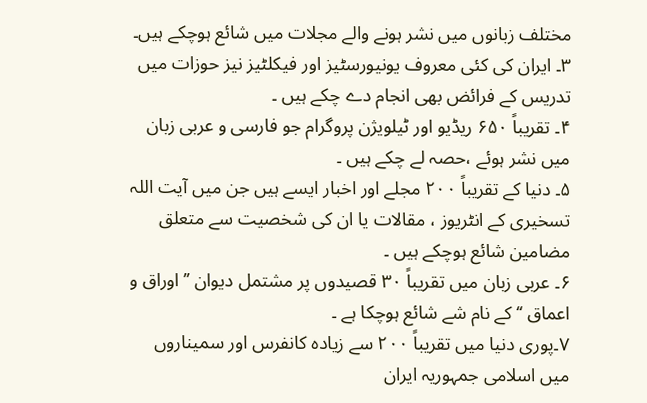مختلف زبانوں میں نشر ہونے والے مجلات میں شائع ہوچکے ہیں۔
۳۔ ایران کی کئی معروف یونیورسٹیز اور فیکلٹیز نیز حوزات میں تدریس کے فرائض بھی انجام دے چکے ہیں ۔
۴۔ تقریباً ۶۵۰ ریڈیو اور ٹیلویژن پروگرام جو فارسی و عربی زبان میں نشر ہوئے ،حصہ لے چکے ہیں ۔
۵۔ دنیا کے تقریباً ۲۰۰ مجلے اور اخبار ایسے ہیں جن میں آیت اللہ تسخیری کے انٹریوز ، مقالات یا ان کی شخصیت سے متعلق مضامین شائع ہوچکے ہیں ۔
۶۔ عربی زبان میں تقریباً ۳۰ قصیدوں پر مشتمل دیوان ’’ اوراق و اعماق ‘‘ کے نام شے شائع ہوچکا ہے ۔
۷۔پوری دنیا میں تقریباً ۲۰۰ سے زیادہ کانفرس اور سمیناروں میں اسلامی جمہوریہ ایران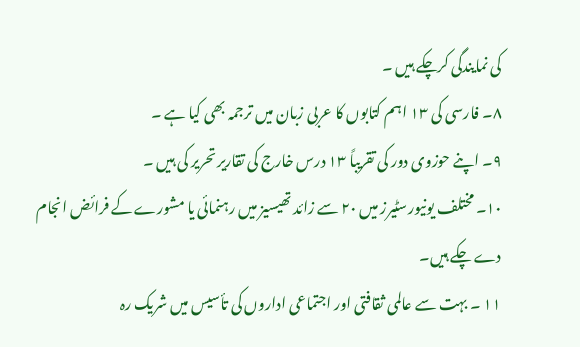کی نمایندگی کرچکے ہیں ۔
۸۔ فارسی کی ۱۳ اہم کتابوں کا عربی زبان میں ترجمہ بھی کیا ہے ۔
۹۔ اپنے حوزوی دور کی تقریباً ۱۳ درس خارج کی تقاریر تحریر کی ہیں ۔
۱۰۔ مختلف یونیورسٹیرز میں ۲۰ سے زائد تھیسیز میں رہنمائی یا مشورے کے فرائض انجام دے چکے ہیں۔
۱۱ ۔ بہت سے عالمی ثقافتی اور اجتماعی اداروں کی تأسیس میں شریک رہ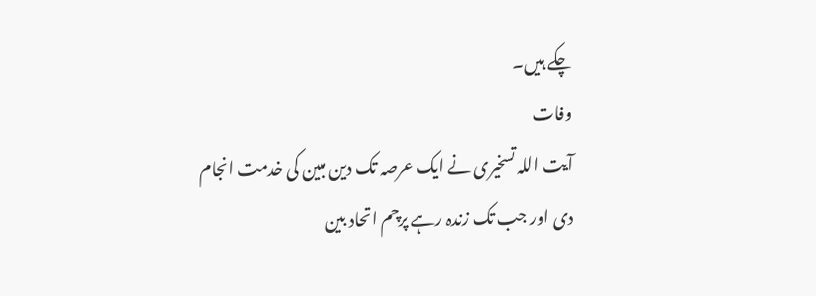چکے ہیں۔
وفات
آیت اللہ تسخیری نے ایک عرصہ تک دین مبین کی خدمت انجام دی اور جب تک زندہ رہے پرچم اتحاد بین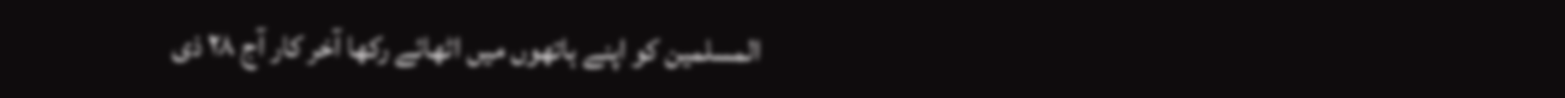المسلمین کو اپنے ہاتھوں میں اٹھائے رکھا آخر کار آج ۲۸ ذی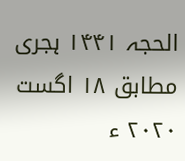الحجہ ۱۴۴۱ ہجری مطابق ۱۸ اگست ۲۰۲۰ ء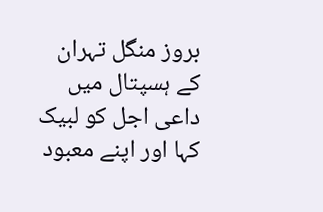بروز منگل تہران کے ہسپتال میں داعی اجل کو لبیک کہا اور اپنے معبود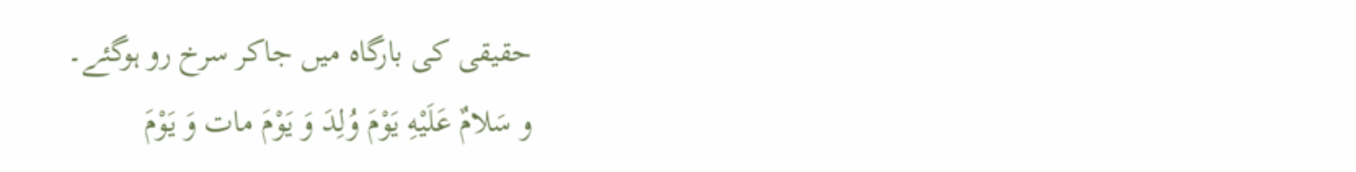حقیقی کی بارگاہ میں جاکر سرخ رو ہوگئے۔
و سَلامٌ عَلَيْهِ يَوْمَ وُلِدَ وَ يَوْمَ مات وَ يَوْمَ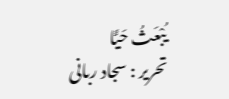يُبْعَثُ حَيًّا
تحریر : سجاد ربانی